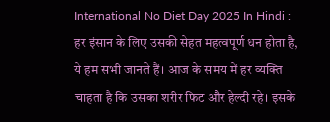International No Diet Day 2025 In Hindi : हर इंसान के लिए उसकी सेहत महत्वपूर्ण धन होता है, ये हम सभी जानते हैं। आज के समय में हर व्यक्ति चाहता है कि उसका शरीर फिट और हेल्दी रहे। इसके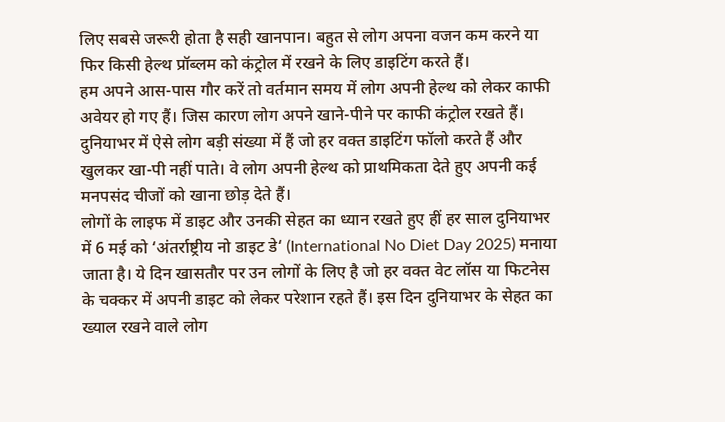लिए सबसे जरूरी होता है सही खानपान। बहुत से लोग अपना वजन कम करने या फिर किसी हेल्थ प्रॉब्लम को कंट्रोल में रखने के लिए डाइटिंग करते हैं।
हम अपने आस-पास गौर करें तो वर्तमान समय में लोग अपनी हेल्थ को लेकर काफी अवेयर हो गए हैं। जिस कारण लोग अपने खाने-पीने पर काफी कंट्रोल रखते हैं। दुनियाभर में ऐसे लोग बड़ी संख्या में हैं जो हर वक्त डाइटिंग फॉलो करते हैं और खुलकर खा-पी नहीं पाते। वे लोग अपनी हेल्थ को प्राथमिकता देते हुए अपनी कई मनपसंद चीजों को खाना छोड़ देते हैं।
लोगों के लाइफ में डाइट और उनकी सेहत का ध्यान रखते हुए हीं हर साल दुनियाभर में 6 मई को ‘अंतर्राष्ट्रीय नो डाइट डे‘ (International No Diet Day 2025) मनाया जाता है। ये दिन खासतौर पर उन लोगों के लिए है जो हर वक्त वेट लॉस या फिटनेस के चक्कर में अपनी डाइट को लेकर परेशान रहते हैं। इस दिन दुनियाभर के सेहत का ख्याल रखने वाले लोग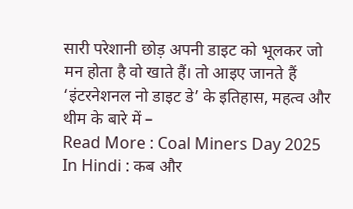सारी परेशानी छोड़ अपनी डाइट को भूलकर जो मन होता है वो खाते हैं। तो आइए जानते हैं ‘इंटरनेशनल नो डाइट डे’ के इतिहास, महत्व और थीम के बारे में –
Read More : Coal Miners Day 2025 In Hindi : कब और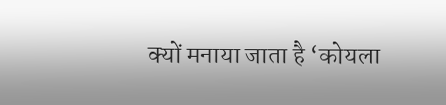क्यों मनाया जाता है ‘कोयला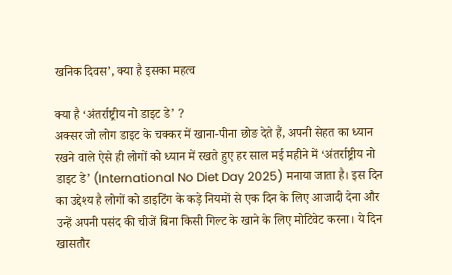खनिक दिवस’, क्या है इसका महत्व

क्या है ‘अंतर्राष्ट्रीय नो डाइट डे’ ?
अक्सर जो लोग डाइट के चक्कर में खाना-पीना छोङ देते हैं, अपनी सेहत का ध्यान रखने वाले ऐसे ही लोगों को ध्यान में रखते हुए हर साल मई महीने में ‘अंतर्राष्ट्रीय नो डाइट डे’ (International No Diet Day 2025) मनाया जाता है। इस दिन का उद्देश्य है लोगों को डाइटिंग के कड़े नियमों से एक दिन के लिए आजादी देना और उन्हें अपनी पसंद की चीजें बिना किसी गिल्ट के खाने के लिए मोटिवेट करना। ये दिन खासतौर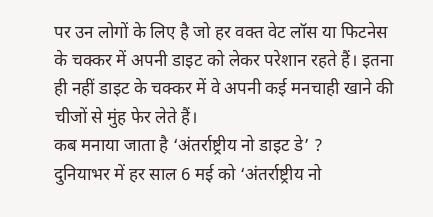पर उन लोगों के लिए है जो हर वक्त वेट लॉस या फिटनेस के चक्कर में अपनी डाइट को लेकर परेशान रहते हैं। इतना ही नहीं डाइट के चक्कर में वे अपनी कई मनचाही खाने की चीजों से मुंह फेर लेते हैं।
कब मनाया जाता है ‘अंतर्राष्ट्रीय नो डाइट डे’ ?
दुनियाभर में हर साल 6 मई को ‘अंतर्राष्ट्रीय नो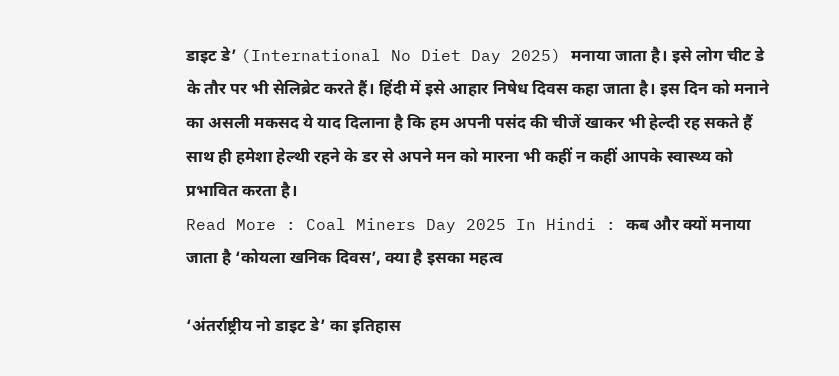डाइट डे’ (International No Diet Day 2025) मनाया जाता है। इसे लोग चीट डे के तौर पर भी सेलिब्रेट करते हैं। हिंदी में इसे आहार निषेध दिवस कहा जाता है। इस दिन को मनाने का असली मकसद ये याद दिलाना है कि हम अपनी पसंद की चीजें खाकर भी हेल्दी रह सकते हैं साथ ही हमेशा हेल्थी रहने के डर से अपने मन को मारना भी कहीं न कहीं आपके स्वास्थ्य को प्रभावित करता है।
Read More : Coal Miners Day 2025 In Hindi : कब और क्यों मनाया जाता है ‘कोयला खनिक दिवस’, क्या है इसका महत्व

‘अंतर्राष्ट्रीय नो डाइट डे’ का इतिहास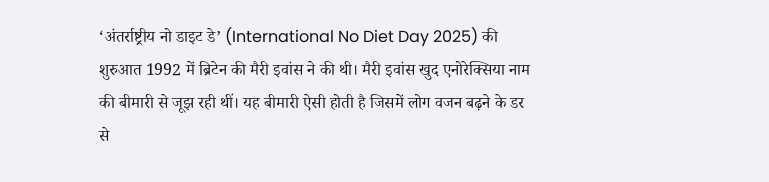‘अंतर्राष्ट्रीय नो डाइट डे’ (International No Diet Day 2025) की शुरुआत 1992 में ब्रिटेन की मैरी इवांस ने की थी। मैरी इवांस खुद एनोरेक्सिया नाम की बीमारी से जूझ रही थीं। यह बीमारी ऐसी होती है जिसमें लोग वजन बढ़ने के डर से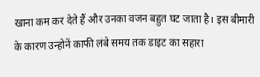खाना कम कर देते हैं और उनका वजन बहुत घट जाता है। इस बीमारी के कारण उन्होनें काफी लंबे समय तक डाइट का सहारा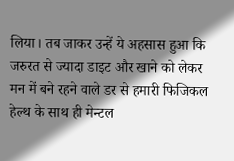लिया। तब जाकर उन्हें ये अहसास हुआ कि जरुरत से ज्यादा डाइट और खाने को लेकर मन में बने रहने वाले डर से हमारी फिजिकल हेल्थ के साथ ही मेन्टल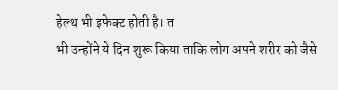हेल्थ भी इफेक्ट होती है। त
भी उन्होंने ये दिन शुरू किया ताकि लोग अपने शरीर को जैसे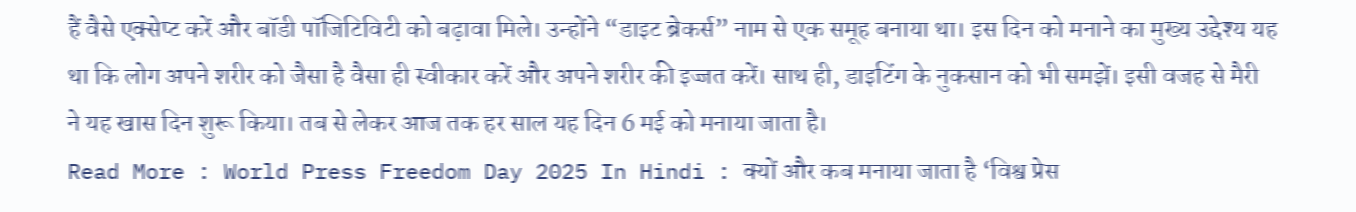हैं वैसे एक्सेप्ट करें और बॉडी पॉजिटिविटी को बढ़ावा मिले। उन्होंने “डाइट ब्रेकर्स” नाम से एक समूह बनाया था। इस दिन को मनाने का मुख्य उद्देश्य यह था कि लोग अपने शरीर को जैसा है वैसा ही स्वीकार करें और अपने शरीर की इज्जत करें। साथ ही, डाइटिंग के नुकसान को भी समझें। इसी वजह से मैरी ने यह खास दिन शुरू किया। तब से लेकर आज तक हर साल यह दिन 6 मई को मनाया जाता है।
Read More : World Press Freedom Day 2025 In Hindi : क्यों और कब मनाया जाता है ‘विश्व प्रेस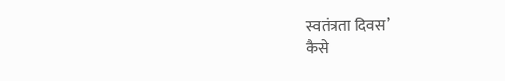स्वतंत्रता दिवस’
कैसे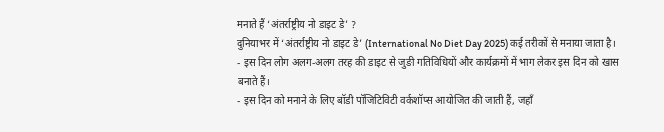मनाते हैं ‘अंतर्राष्ट्रीय नो डाइट डे’ ?
दुनियाभर में ‘अंतर्राष्ट्रीय नो डाइट डे’ (International No Diet Day 2025) कई तरीकों से मनाया जाता है।
- इस दिन लोग अलग-अलग तरह की डाइट से जुङी गतिविधियों और कार्यक्रमों में भाग लेकर इस दिन को खास बनाते हैं।
- इस दिन को मनाने के लिए बॉडी पॉजिटिविटी वर्कशॉप्स आयोजित की जाती हैं, जहाँ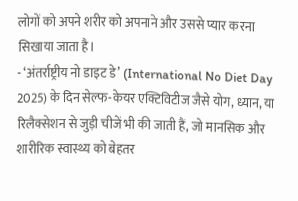लोगों को अपने शरीर को अपनाने और उससे प्यार करना सिखाया जाता है।
- ‘अंतर्राष्ट्रीय नो डाइट डे’ (International No Diet Day 2025) के दिन सेल्फ-केयर एक्टिविटीज जैसे योग, ध्यान, या रिलैक्सेशन से जुड़ी चीजें भी की जाती हैं, जो मानसिक और शारीरिक स्वास्थ्य को बेहतर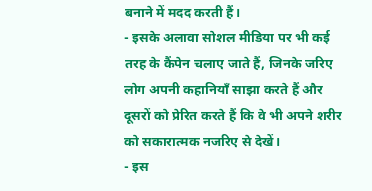बनाने में मदद करती हैं।
- इसके अलावा सोशल मीडिया पर भी कई तरह के कैंपेन चलाए जाते हैं, जिनके जरिए लोग अपनी कहानियाँ साझा करते हैं और दूसरों को प्रेरित करते हैं कि वे भी अपने शरीर को सकारात्मक नजरिए से देखें।
- इस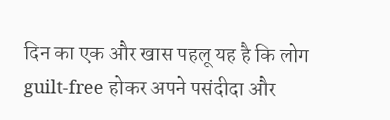दिन का एक और खास पहलू यह है कि लोग guilt-free होकर अपने पसंदीदा और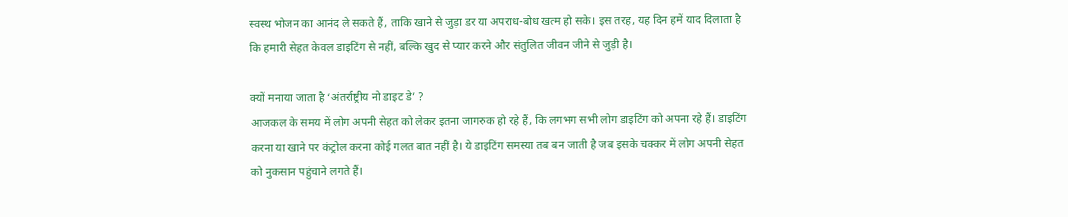स्वस्थ भोजन का आनंद ले सकते हैं, ताकि खाने से जुड़ा डर या अपराध-बोध खत्म हो सके। इस तरह, यह दिन हमें याद दिलाता है कि हमारी सेहत केवल डाइटिंग से नहीं, बल्कि खुद से प्यार करने और संतुलित जीवन जीने से जुड़ी है।

क्यों मनाया जाता है ‘अंतर्राष्ट्रीय नो डाइट डे’ ?
आजकल के समय में लोग अपनी सेहत को लेकर इतना जागरुक हो रहे हैं, कि लगभग सभी लोग डाइटिंग को अपना रहे हैं। डाइटिंग करना या खाने पर कंट्रोल करना कोई गलत बात नहीं है। ये डाइटिंग समस्या तब बन जाती है जब इसके चक्कर में लोग अपनी सेहत को नुकसान पहुंचाने लगते हैं।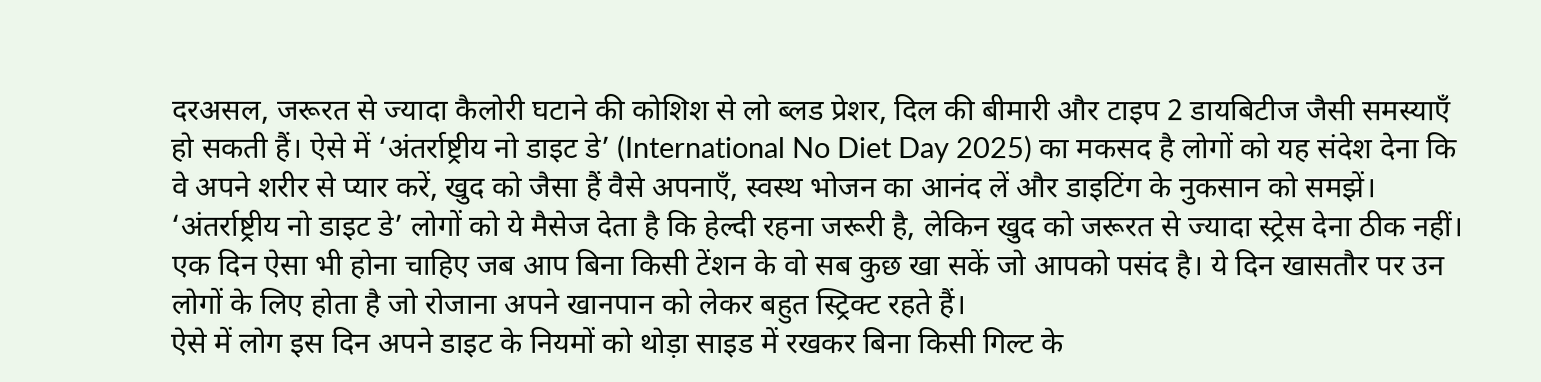दरअसल, जरूरत से ज्यादा कैलोरी घटाने की कोशिश से लो ब्लड प्रेशर, दिल की बीमारी और टाइप 2 डायबिटीज जैसी समस्याएँ हो सकती हैं। ऐसे में ‘अंतर्राष्ट्रीय नो डाइट डे’ (International No Diet Day 2025) का मकसद है लोगों को यह संदेश देना कि वे अपने शरीर से प्यार करें, खुद को जैसा हैं वैसे अपनाएँ, स्वस्थ भोजन का आनंद लें और डाइटिंग के नुकसान को समझें।
‘अंतर्राष्ट्रीय नो डाइट डे’ लोगों को ये मैसेज देता है कि हेल्दी रहना जरूरी है, लेकिन खुद को जरूरत से ज्यादा स्ट्रेस देना ठीक नहीं। एक दिन ऐसा भी होना चाहिए जब आप बिना किसी टेंशन के वो सब कुछ खा सकें जो आपको पसंद है। ये दिन खासतौर पर उन लोगों के लिए होता है जो रोजाना अपने खानपान को लेकर बहुत स्ट्रिक्ट रहते हैं।
ऐसे में लोग इस दिन अपने डाइट के नियमों को थोड़ा साइड में रखकर बिना किसी गिल्ट के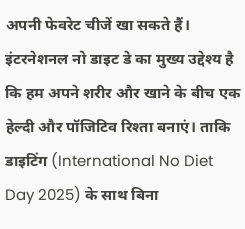अपनी फेवरेट चीजें खा सकते हैं। इंटरनेशनल नो डाइट डे का मुख्य उद्देश्य है कि हम अपने शरीर और खाने के बीच एक हेल्दी और पॉजिटिव रिश्ता बनाएं। ताकि डाइटिंग (International No Diet Day 2025) के साथ बिना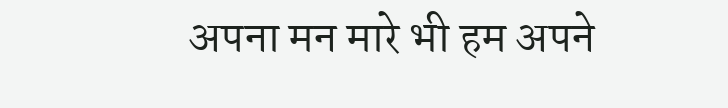अपना मन मारे भी हम अपने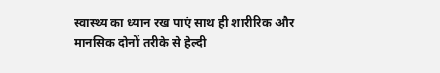स्वास्थ्य का ध्यान रख पाएं साथ ही शारीरिक और मानसिक दोनों तरीके से हेल्दी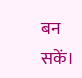बन सकें।